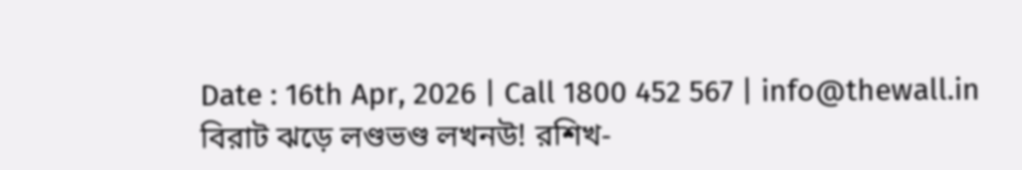Date : 16th Apr, 2026 | Call 1800 452 567 | info@thewall.in
বিরাট ঝড়ে লণ্ডভণ্ড লখনউ! রশিখ-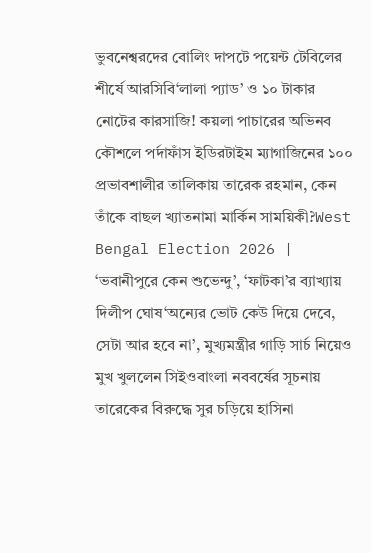ভুবনেশ্বরদের বোলিং দাপটে পয়েন্ট টেবিলের শীর্ষে আরসিবি‘লালা প্যাড’ ও ১০ টাকার নোটের কারসাজি! কয়লা পাচারের অভিনব কৌশলে পর্দাফাঁস ইডিরটাইম ম্যাগাজিনের ১০০ প্রভাবশালীর তালিকায় তারেক রহমান, কেন তাঁকে বাছল খ্যাতনামা মার্কিন সাময়িকী?West Bengal Election 2026 | ‘ভবানীপুরে কেন শুভেন্দু’, ‘ফাটকা’র ব্যাখ্যায় দিলীপ ঘোষ‘অন্যের ভোট কেউ দিয়ে দেবে, সেটা আর হবে না’, মুখ্যমন্ত্রীর গাড়ি সার্চ নিয়েও মুখ খুললেন সিইওবাংলা নববর্ষের সূচনায় তারেকের বিরুদ্ধে সুর চড়িয়ে হাসিনা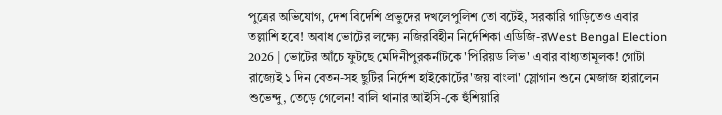পুত্রের অভিযোগ, দেশ বিদেশি প্রভুদের দখলেপুলিশ তো বটেই, সরকারি গাড়িতেও এবার তল্লাশি হবে! অবাধ ভোটের লক্ষ্যে নজিরবিহীন নির্দেশিকা এডিজি-রWest Bengal Election 2026 | ভোটের আঁচে ফুটছে মেদিনীপুরকর্নাটকে 'পিরিয়ড লিভ' এবার বাধ্যতামূলক! গোটা রাজ্যেই ১ দিন বেতন-সহ ছুটির নির্দেশ হাইকোর্টের'জয় বাংলা' স্লোগান শুনে মেজাজ হারালেন শুভেন্দু, তেড়ে গেলেন! বালি থানার আইসি-কে হুঁশিয়ারি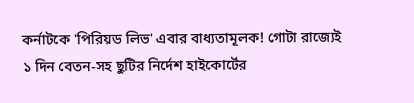কর্নাটকে 'পিরিয়ড লিভ' এবার বাধ্যতামূলক! গোটা রাজ্যেই ১ দিন বেতন-সহ ছুটির নির্দেশ হাইকোর্টের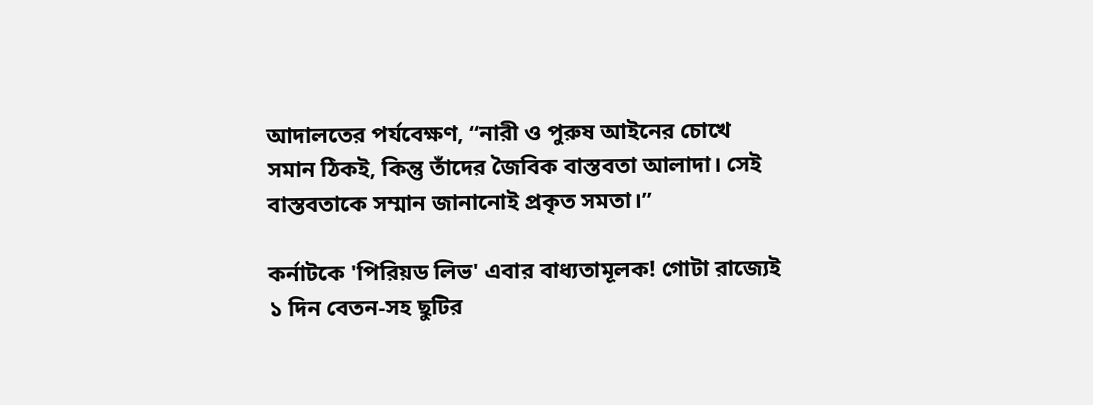আদালতের পর্যবেক্ষণ, “নারী ও পুরুষ আইনের চোখে সমান ঠিকই, কিন্তু তাঁদের জৈবিক বাস্তবতা আলাদা। সেই বাস্তবতাকে সম্মান জানানোই প্রকৃত সমতা।”

কর্নাটকে 'পিরিয়ড লিভ' এবার বাধ্যতামূলক! গোটা রাজ্যেই ১ দিন বেতন-সহ ছুটির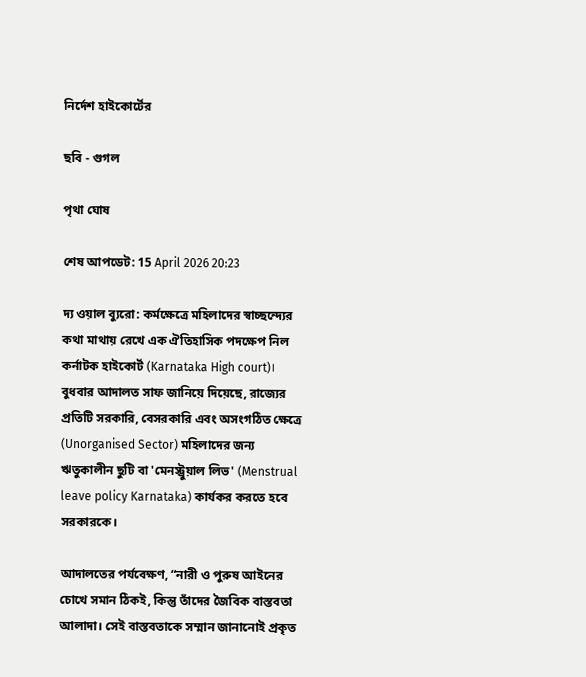নির্দেশ হাইকোর্টের

ছবি - গুগল

পৃথা ঘোষ

শেষ আপডেট: 15 April 2026 20:23

দ্য ওয়াল ব্যুরো: কর্মক্ষেত্রে মহিলাদের স্বাচ্ছন্দ্যের কথা মাথায় রেখে এক ঐতিহাসিক পদক্ষেপ নিল কর্নাটক হাইকোর্ট (Karnataka High court)। বুধবার আদালত সাফ জানিয়ে দিয়েছে, রাজ্যের প্রতিটি সরকারি, বেসরকারি এবং অসংগঠিত ক্ষেত্রে (Unorganised Sector) মহিলাদের জন্য ঋতুকালীন ছুটি বা 'মেনস্ট্রুয়াল লিভ' (Menstrual leave policy Karnataka) কার্যকর করতে হবে সরকারকে।

আদালতের পর্যবেক্ষণ, “নারী ও পুরুষ আইনের চোখে সমান ঠিকই, কিন্তু তাঁদের জৈবিক বাস্তবতা আলাদা। সেই বাস্তবতাকে সম্মান জানানোই প্রকৃত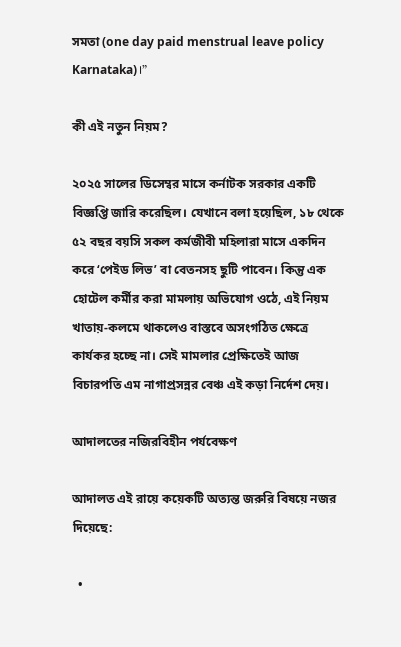সমতা (one day paid menstrual leave policy Karnataka)।”

কী এই নতুন নিয়ম?

২০২৫ সালের ডিসেম্বর মাসে কর্নাটক সরকার একটি বিজ্ঞপ্তি জারি করেছিল। যেখানে বলা হয়েছিল, ১৮ থেকে ৫২ বছর বয়সি সকল কর্মজীবী মহিলারা মাসে একদিন করে ‘পেইড লিভ’ বা বেতনসহ ছুটি পাবেন। কিন্তু এক হোটেল কর্মীর করা মামলায় অভিযোগ ওঠে, এই নিয়ম খাতায়-কলমে থাকলেও বাস্তবে অসংগঠিত ক্ষেত্রে কার্যকর হচ্ছে না। সেই মামলার প্রেক্ষিতেই আজ বিচারপতি এম নাগাপ্রসন্নর বেঞ্চ এই কড়া নির্দেশ দেয়।

আদালতের নজিরবিহীন পর্যবেক্ষণ

আদালত এই রায়ে কয়েকটি অত্যন্ত জরুরি বিষয়ে নজর দিয়েছে:

  •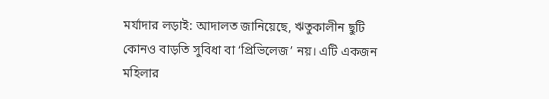মর্যাদার লড়াই: আদালত জানিয়েছে, ঋতুকালীন ছুটি কোনও বাড়তি সুবিধা বা ‘প্রিভিলেজ’ নয়। এটি একজন মহিলার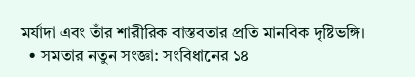মর্যাদা এবং তাঁর শারীরিক বাস্তবতার প্রতি মানবিক দৃষ্টিভঙ্গি।
  • সমতার নতুন সংজ্ঞা: সংবিধানের ১৪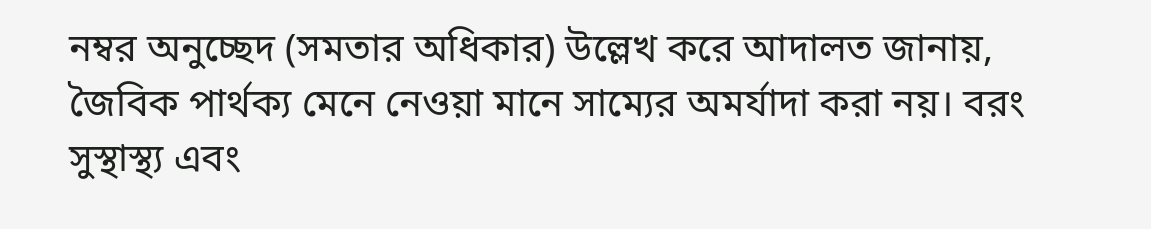নম্বর অনুচ্ছেদ (সমতার অধিকার) উল্লেখ করে আদালত জানায়, জৈবিক পার্থক্য মেনে নেওয়া মানে সাম্যের অমর্যাদা করা নয়। বরং সুস্থাস্থ্য এবং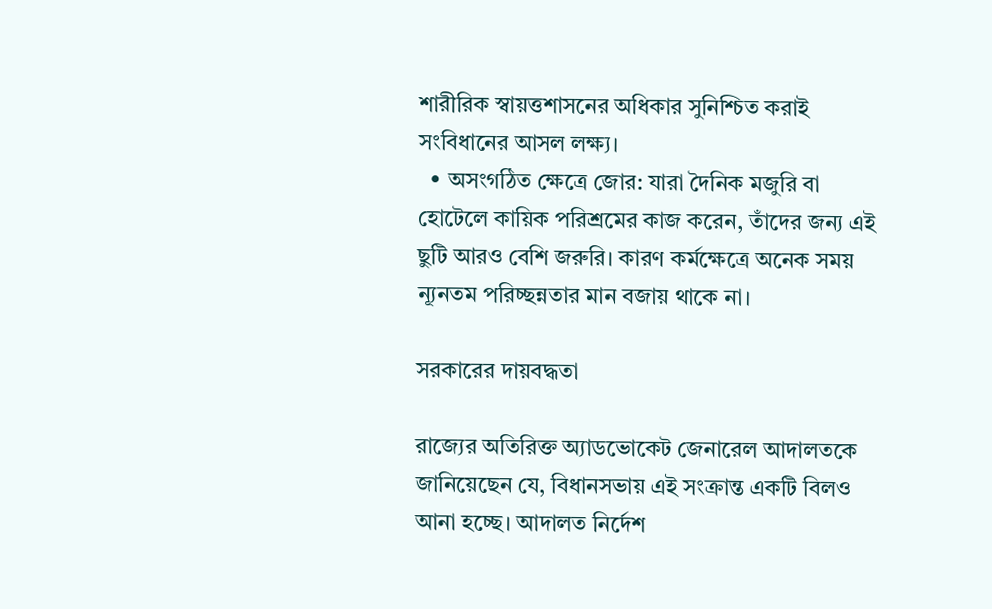শারীরিক স্বায়ত্তশাসনের অধিকার সুনিশ্চিত করাই সংবিধানের আসল লক্ষ্য।
  • অসংগঠিত ক্ষেত্রে জোর: যারা দৈনিক মজুরি বা হোটেলে কায়িক পরিশ্রমের কাজ করেন, তাঁদের জন্য এই ছুটি আরও বেশি জরুরি। কারণ কর্মক্ষেত্রে অনেক সময় ন্যূনতম পরিচ্ছন্নতার মান বজায় থাকে না।

সরকারের দায়বদ্ধতা

রাজ্যের অতিরিক্ত অ্যাডভোকেট জেনারেল আদালতকে জানিয়েছেন যে, বিধানসভায় এই সংক্রান্ত একটি বিলও আনা হচ্ছে। আদালত নির্দেশ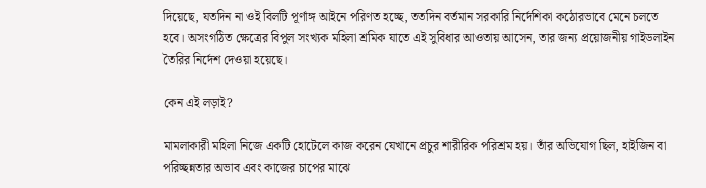দিয়েছে, যতদিন না ওই বিলটি পূর্ণাঙ্গ আইনে পরিণত হচ্ছে, ততদিন বর্তমান সরকারি নির্দেশিকা কঠোরভাবে মেনে চলতে হবে। অসংগঠিত ক্ষেত্রের বিপুল সংখ্যক মহিলা শ্রমিক যাতে এই সুবিধার আওতায় আসেন, তার জন্য প্রয়োজনীয় গাইডলাইন তৈরির নির্দেশ দেওয়া হয়েছে।

কেন এই লড়াই?

মামলাকারী মহিলা নিজে একটি হোটেলে কাজ করেন যেখানে প্রচুর শারীরিক পরিশ্রম হয়। তাঁর অভিযোগ ছিল, হাইজিন বা পরিচ্ছন্নতার অভাব এবং কাজের চাপের মাঝে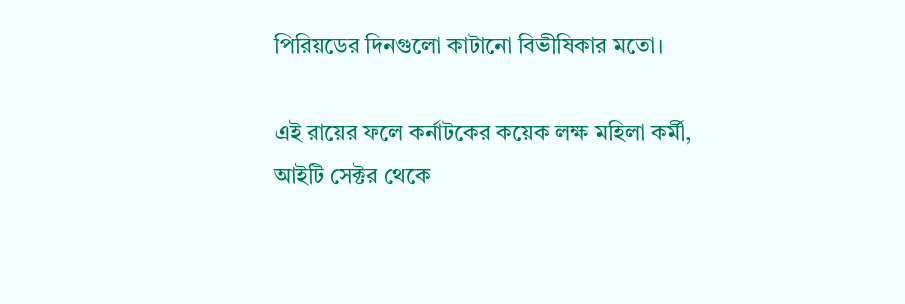পিরিয়ডের দিনগুলো কাটানো বিভীষিকার মতো।

এই রায়ের ফলে কর্নাটকের কয়েক লক্ষ মহিলা কর্মী, আইটি সেক্টর থেকে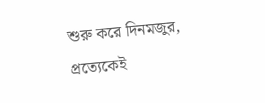শুরু করে দিনমজুর, প্রত্যেকেই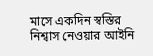মাসে একদিন স্বস্তির নিশ্বাস নেওয়ার আইনি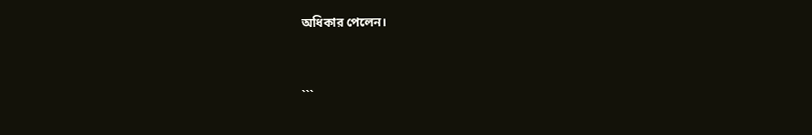অধিকার পেলেন।


```